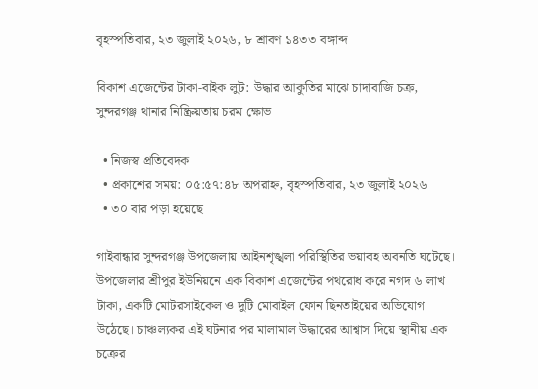বৃহস্পতিবার, ২৩ জুলাই ২০২৬, ৮ শ্রাবণ ১৪৩৩ বঙ্গাব্দ

বিকাশ এজেন্টের টাকা-বাইক লুট: উদ্ধার আকুতির মাঝে চাদাবাজি চক্র, সুন্দরগঞ্জ থানার নিষ্ক্রিয়তায় চরম ক্ষোভ

  • নিজস্ব প্রতিবেদক
  • প্রকাশের সময়: ০৫:৫৭:৪৮ অপরাহ্ন, বৃহস্পতিবার, ২৩ জুলাই ২০২৬
  • ৩০ বার পড়া হয়েছে

গাইবান্ধার সুন্দরগঞ্জ উপজেলায় আইনশৃঙ্খলা পরিস্থিতির ভয়াবহ অবনতি ঘটেছে। উপজেলার শ্রীপুর ইউনিয়নে এক বিকাশ এজেন্টের পথরোধ করে নগদ ৬ লাখ টাকা, একটি মোটরসাইকেল ও দুটি মোবাইল ফোন ছিনতাইয়ের অভিযোগ উঠেছে। চাঞ্চল্যকর এই ঘটনার পর মালামাল উদ্ধারের আশ্বাস দিয়ে স্থানীয় এক চক্রের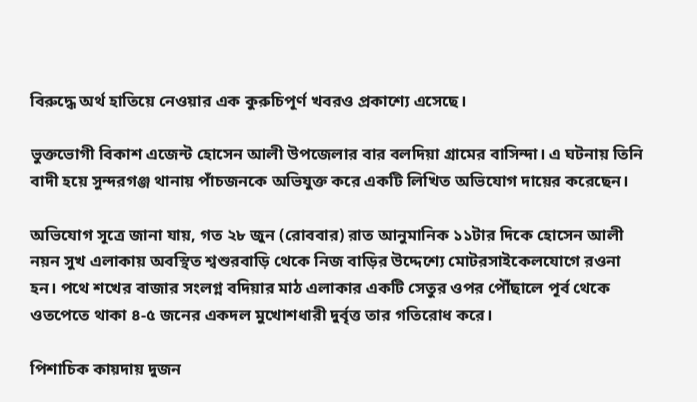বিরুদ্ধে অর্থ হাতিয়ে নেওয়ার এক কুরুচিপূর্ণ খবরও প্রকাশ্যে এসেছে।

ভুক্তভোগী বিকাশ এজেন্ট হোসেন আলী উপজেলার বার বলদিয়া গ্রামের বাসিন্দা। এ ঘটনায় তিনি বাদী হয়ে সুন্দরগঞ্জ থানায় পাঁচজনকে অভিযুক্ত করে একটি লিখিত অভিযোগ দায়ের করেছেন।

অভিযোগ সূত্রে জানা যায়, গত ২৮ জুন (রোববার) রাত আনুমানিক ১১টার দিকে হোসেন আলী নয়ন সুখ এলাকায় অবস্থিত শ্বশুরবাড়ি থেকে নিজ বাড়ির উদ্দেশ্যে মোটরসাইকেলযোগে রওনা হন। পথে শখের বাজার সংলগ্ন বদিয়ার মাঠ এলাকার একটি সেতুর ওপর পৌঁছালে পূর্ব থেকে ওতপেতে থাকা ৪-৫ জনের একদল মুখোশধারী দুর্বৃত্ত তার গতিরোধ করে।

পিশাচিক কায়দায় দুজন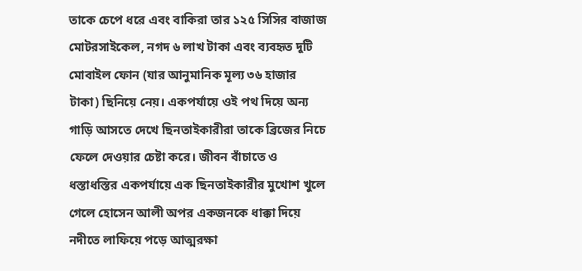তাকে চেপে ধরে এবং বাকিরা তার ১২৫ সিসির বাজাজ মোটরসাইকেল, নগদ ৬ লাখ টাকা এবং ব্যবহৃত দুটি মোবাইল ফোন (যার আনুমানিক মূল্য ৩৬ হাজার টাকা) ছিনিয়ে নেয়। একপর্যায়ে ওই পথ দিয়ে অন্য গাড়ি আসতে দেখে ছিনতাইকারীরা তাকে ব্রিজের নিচে ফেলে দেওয়ার চেষ্টা করে। জীবন বাঁচাতে ও ধস্তাধস্তির একপর্যায়ে এক ছিনতাইকারীর মুখোশ খুলে গেলে হোসেন আলী অপর একজনকে ধাক্কা দিয়ে নদীতে লাফিয়ে পড়ে আত্মরক্ষা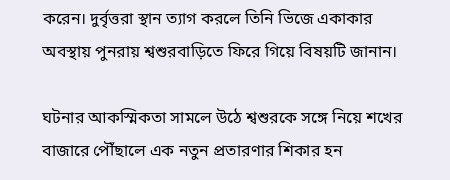করেন। দুর্বৃত্তরা স্থান ত্যাগ করলে তিনি ভিজে একাকার অবস্থায় পুনরায় শ্বশুরবাড়িতে ফিরে গিয়ে বিষয়টি জানান।

ঘটনার আকস্মিকতা সামলে উঠে শ্বশুরকে সঙ্গে নিয়ে শখের বাজারে পৌঁছালে এক নতুন প্রতারণার শিকার হন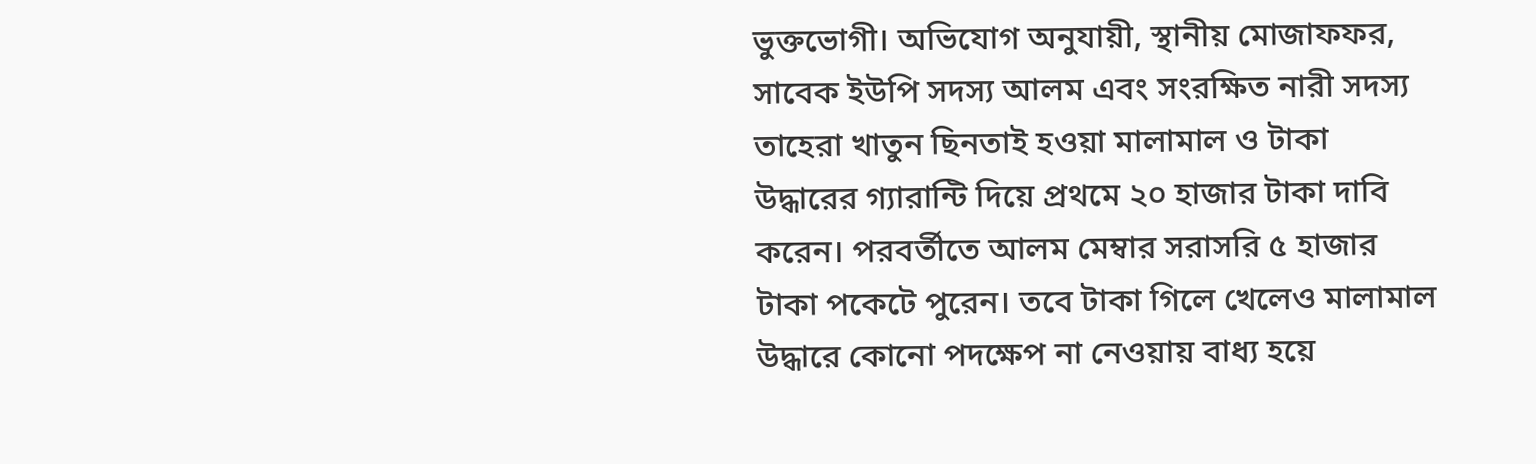ভুক্তভোগী। অভিযোগ অনুযায়ী, স্থানীয় মোজাফফর, সাবেক ইউপি সদস্য আলম এবং সংরক্ষিত নারী সদস্য তাহেরা খাতুন ছিনতাই হওয়া মালামাল ও টাকা উদ্ধারের গ্যারান্টি দিয়ে প্রথমে ২০ হাজার টাকা দাবি করেন। পরবর্তীতে আলম মেম্বার সরাসরি ৫ হাজার টাকা পকেটে পুরেন। তবে টাকা গিলে খেলেও মালামাল উদ্ধারে কোনো পদক্ষেপ না নেওয়ায় বাধ্য হয়ে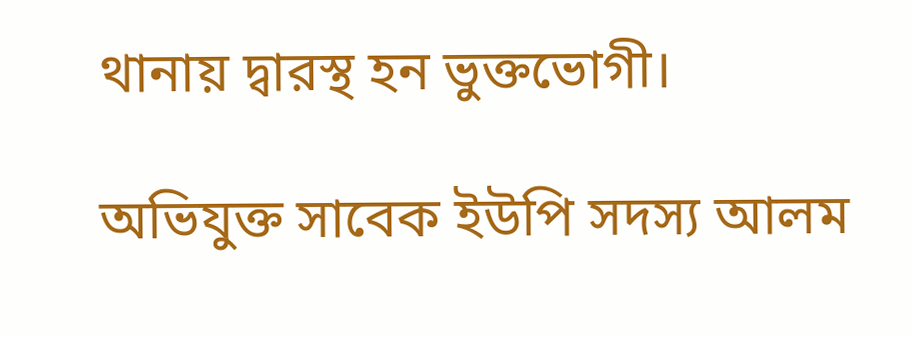থানায় দ্বারস্থ হন ভুক্তভোগী।

অভিযুক্ত সাবেক ইউপি সদস্য আলম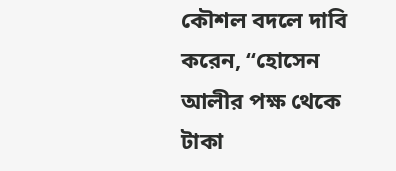কৌশল বদলে দাবি করেন, “হোসেন আলীর পক্ষ থেকে টাকা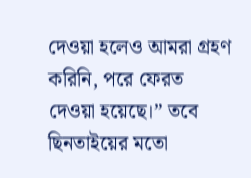দেওয়া হলেও আমরা গ্রহণ করিনি, পরে ফেরত দেওয়া হয়েছে।” তবে ছিনতাইয়ের মতো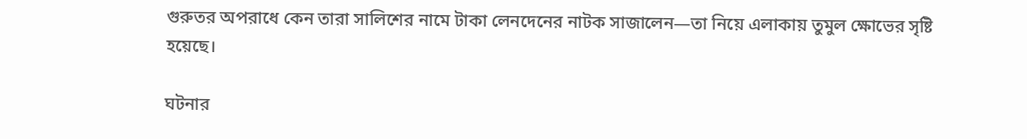গুরুতর অপরাধে কেন তারা সালিশের নামে টাকা লেনদেনের নাটক সাজালেন—তা নিয়ে এলাকায় তুমুল ক্ষোভের সৃষ্টি হয়েছে।

ঘটনার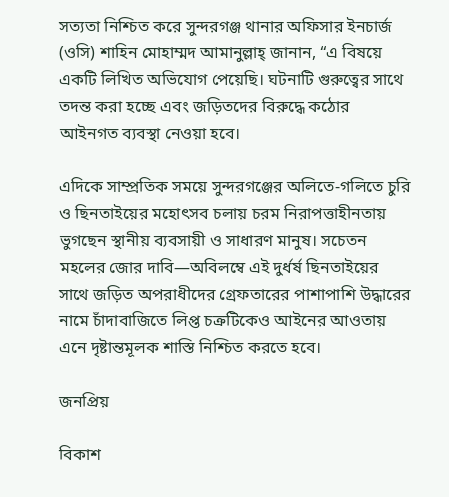সত্যতা নিশ্চিত করে সুন্দরগঞ্জ থানার অফিসার ইনচার্জ (ওসি) শাহিন মোহাম্মদ আমানুল্লাহ্ জানান, “এ বিষয়ে একটি লিখিত অভিযোগ পেয়েছি। ঘটনাটি গুরুত্বের সাথে তদন্ত করা হচ্ছে এবং জড়িতদের বিরুদ্ধে কঠোর আইনগত ব্যবস্থা নেওয়া হবে।

এদিকে সাম্প্রতিক সময়ে সুন্দরগঞ্জের অলিতে-গলিতে চুরি ও ছিনতাইয়ের মহোৎসব চলায় চরম নিরাপত্তাহীনতায় ভুগছেন স্থানীয় ব্যবসায়ী ও সাধারণ মানুষ। সচেতন মহলের জোর দাবি—অবিলম্বে এই দুর্ধর্ষ ছিনতাইয়ের সাথে জড়িত অপরাধীদের গ্রেফতারের পাশাপাশি উদ্ধারের নামে চাঁদাবাজিতে লিপ্ত চক্রটিকেও আইনের আওতায় এনে দৃষ্টান্তমূলক শাস্তি নিশ্চিত করতে হবে।

জনপ্রিয়

বিকাশ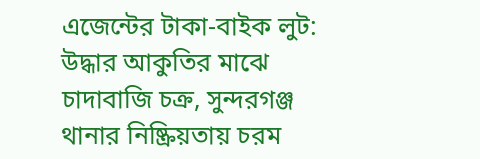এজেন্টের টাকা-বাইক লুট: উদ্ধার আকুতির মাঝে চাদাবাজি চক্র, সুন্দরগঞ্জ থানার নিষ্ক্রিয়তায় চরম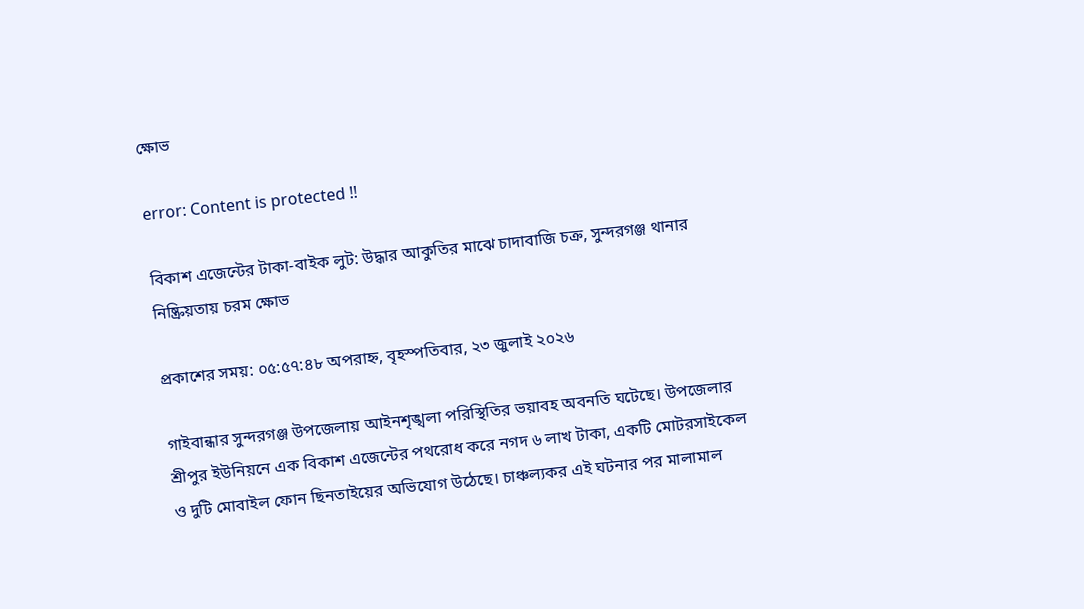ক্ষোভ

error: Content is protected !!

বিকাশ এজেন্টের টাকা-বাইক লুট: উদ্ধার আকুতির মাঝে চাদাবাজি চক্র, সুন্দরগঞ্জ থানার নিষ্ক্রিয়তায় চরম ক্ষোভ

প্রকাশের সময়: ০৫:৫৭:৪৮ অপরাহ্ন, বৃহস্পতিবার, ২৩ জুলাই ২০২৬

গাইবান্ধার সুন্দরগঞ্জ উপজেলায় আইনশৃঙ্খলা পরিস্থিতির ভয়াবহ অবনতি ঘটেছে। উপজেলার শ্রীপুর ইউনিয়নে এক বিকাশ এজেন্টের পথরোধ করে নগদ ৬ লাখ টাকা, একটি মোটরসাইকেল ও দুটি মোবাইল ফোন ছিনতাইয়ের অভিযোগ উঠেছে। চাঞ্চল্যকর এই ঘটনার পর মালামাল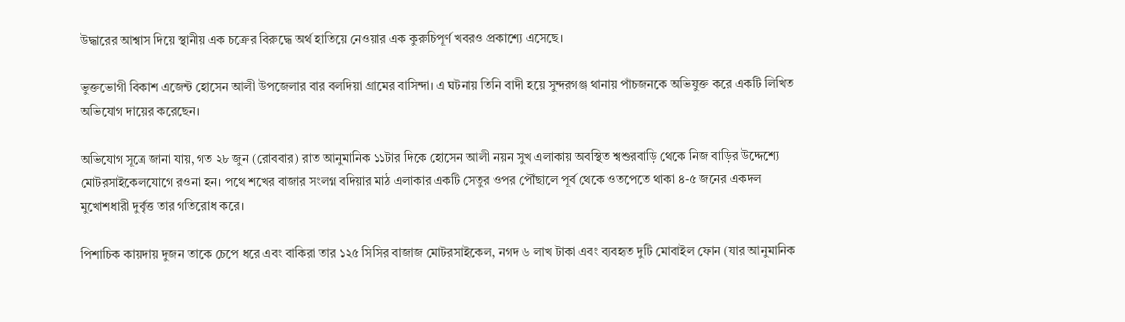উদ্ধারের আশ্বাস দিয়ে স্থানীয় এক চক্রের বিরুদ্ধে অর্থ হাতিয়ে নেওয়ার এক কুরুচিপূর্ণ খবরও প্রকাশ্যে এসেছে।

ভুক্তভোগী বিকাশ এজেন্ট হোসেন আলী উপজেলার বার বলদিয়া গ্রামের বাসিন্দা। এ ঘটনায় তিনি বাদী হয়ে সুন্দরগঞ্জ থানায় পাঁচজনকে অভিযুক্ত করে একটি লিখিত অভিযোগ দায়ের করেছেন।

অভিযোগ সূত্রে জানা যায়, গত ২৮ জুন (রোববার) রাত আনুমানিক ১১টার দিকে হোসেন আলী নয়ন সুখ এলাকায় অবস্থিত শ্বশুরবাড়ি থেকে নিজ বাড়ির উদ্দেশ্যে মোটরসাইকেলযোগে রওনা হন। পথে শখের বাজার সংলগ্ন বদিয়ার মাঠ এলাকার একটি সেতুর ওপর পৌঁছালে পূর্ব থেকে ওতপেতে থাকা ৪-৫ জনের একদল মুখোশধারী দুর্বৃত্ত তার গতিরোধ করে।

পিশাচিক কায়দায় দুজন তাকে চেপে ধরে এবং বাকিরা তার ১২৫ সিসির বাজাজ মোটরসাইকেল, নগদ ৬ লাখ টাকা এবং ব্যবহৃত দুটি মোবাইল ফোন (যার আনুমানিক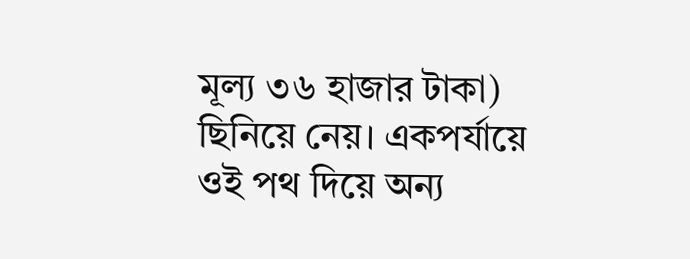মূল্য ৩৬ হাজার টাকা) ছিনিয়ে নেয়। একপর্যায়ে ওই পথ দিয়ে অন্য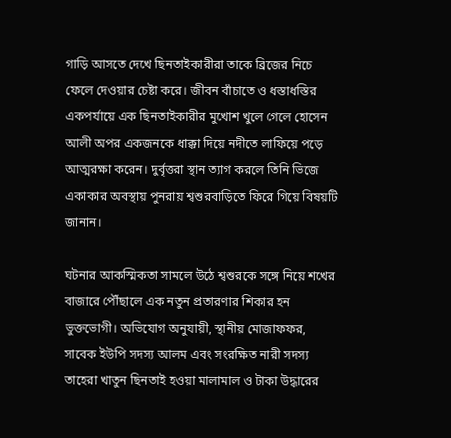গাড়ি আসতে দেখে ছিনতাইকারীরা তাকে ব্রিজের নিচে ফেলে দেওয়ার চেষ্টা করে। জীবন বাঁচাতে ও ধস্তাধস্তির একপর্যায়ে এক ছিনতাইকারীর মুখোশ খুলে গেলে হোসেন আলী অপর একজনকে ধাক্কা দিয়ে নদীতে লাফিয়ে পড়ে আত্মরক্ষা করেন। দুর্বৃত্তরা স্থান ত্যাগ করলে তিনি ভিজে একাকার অবস্থায় পুনরায় শ্বশুরবাড়িতে ফিরে গিয়ে বিষয়টি জানান।

ঘটনার আকস্মিকতা সামলে উঠে শ্বশুরকে সঙ্গে নিয়ে শখের বাজারে পৌঁছালে এক নতুন প্রতারণার শিকার হন ভুক্তভোগী। অভিযোগ অনুযায়ী, স্থানীয় মোজাফফর, সাবেক ইউপি সদস্য আলম এবং সংরক্ষিত নারী সদস্য তাহেরা খাতুন ছিনতাই হওয়া মালামাল ও টাকা উদ্ধারের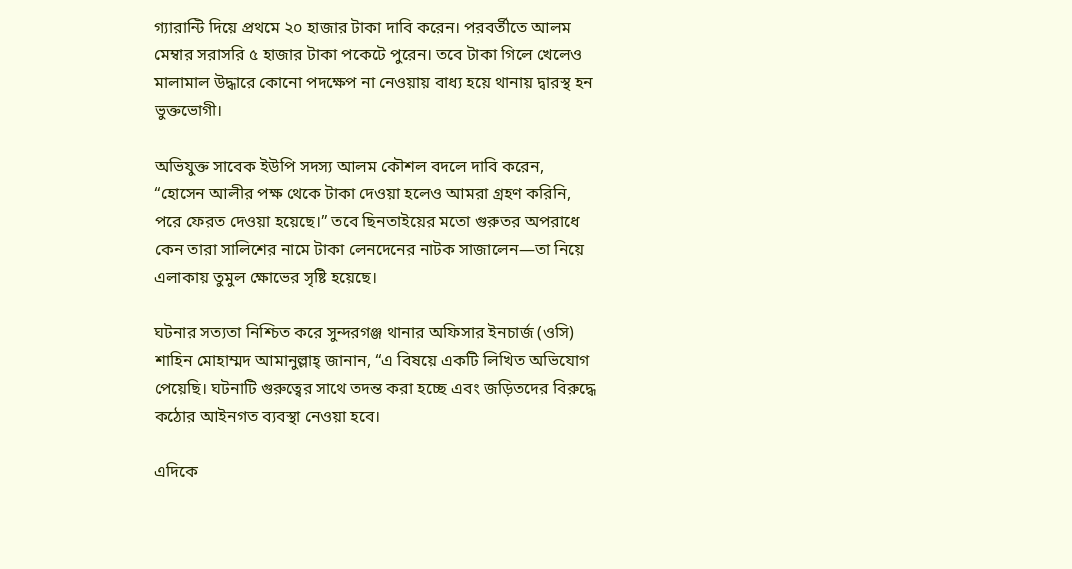গ্যারান্টি দিয়ে প্রথমে ২০ হাজার টাকা দাবি করেন। পরবর্তীতে আলম মেম্বার সরাসরি ৫ হাজার টাকা পকেটে পুরেন। তবে টাকা গিলে খেলেও মালামাল উদ্ধারে কোনো পদক্ষেপ না নেওয়ায় বাধ্য হয়ে থানায় দ্বারস্থ হন ভুক্তভোগী।

অভিযুক্ত সাবেক ইউপি সদস্য আলম কৌশল বদলে দাবি করেন, “হোসেন আলীর পক্ষ থেকে টাকা দেওয়া হলেও আমরা গ্রহণ করিনি, পরে ফেরত দেওয়া হয়েছে।” তবে ছিনতাইয়ের মতো গুরুতর অপরাধে কেন তারা সালিশের নামে টাকা লেনদেনের নাটক সাজালেন—তা নিয়ে এলাকায় তুমুল ক্ষোভের সৃষ্টি হয়েছে।

ঘটনার সত্যতা নিশ্চিত করে সুন্দরগঞ্জ থানার অফিসার ইনচার্জ (ওসি) শাহিন মোহাম্মদ আমানুল্লাহ্ জানান, “এ বিষয়ে একটি লিখিত অভিযোগ পেয়েছি। ঘটনাটি গুরুত্বের সাথে তদন্ত করা হচ্ছে এবং জড়িতদের বিরুদ্ধে কঠোর আইনগত ব্যবস্থা নেওয়া হবে।

এদিকে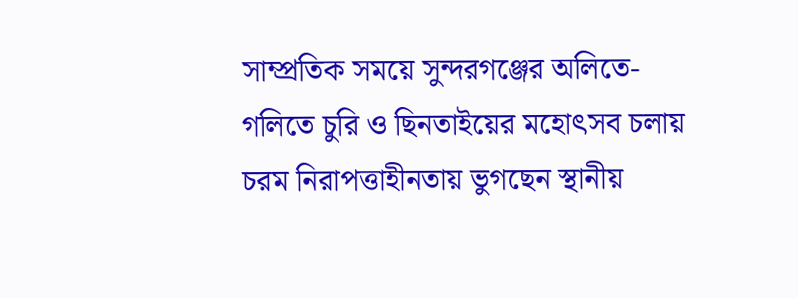সাম্প্রতিক সময়ে সুন্দরগঞ্জের অলিতে-গলিতে চুরি ও ছিনতাইয়ের মহোৎসব চলায় চরম নিরাপত্তাহীনতায় ভুগছেন স্থানীয়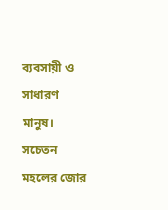ব্যবসায়ী ও সাধারণ মানুষ। সচেতন মহলের জোর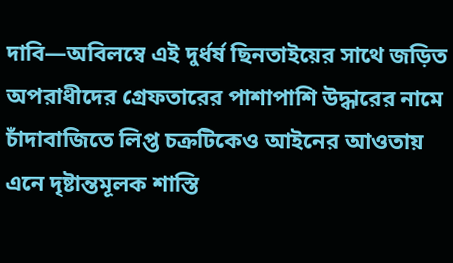দাবি—অবিলম্বে এই দুর্ধর্ষ ছিনতাইয়ের সাথে জড়িত অপরাধীদের গ্রেফতারের পাশাপাশি উদ্ধারের নামে চাঁদাবাজিতে লিপ্ত চক্রটিকেও আইনের আওতায় এনে দৃষ্টান্তমূলক শাস্তি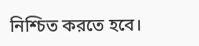নিশ্চিত করতে হবে।